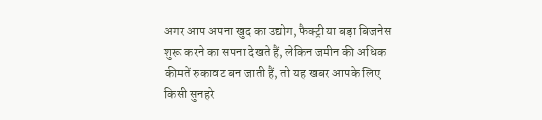अगर आप अपना खुद का उद्योग, फैक्ट्री या बड़ा बिजनेस शुरू करने का सपना देखते हैं, लेकिन जमीन की अधिक कीमतें रुकावट बन जाती हैं, तो यह खबर आपके लिए किसी सुनहरे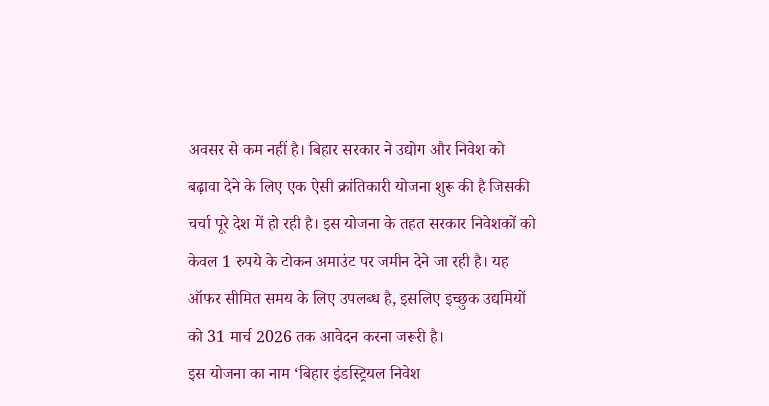अवसर से कम नहीं है। बिहार सरकार ने उद्योग और निवेश को बढ़ावा देने के लिए एक ऐसी क्रांतिकारी योजना शुरू की है जिसकी चर्चा पूरे देश में हो रही है। इस योजना के तहत सरकार निवेशकों को केवल 1 रुपये के टोकन अमाउंट पर जमीन देने जा रही है। यह ऑफर सीमित समय के लिए उपलब्ध है, इसलिए इच्छुक उद्यमियों को 31 मार्च 2026 तक आवेदन करना जरूरी है।
इस योजना का नाम ‘बिहार इंडस्ट्रियल निवेश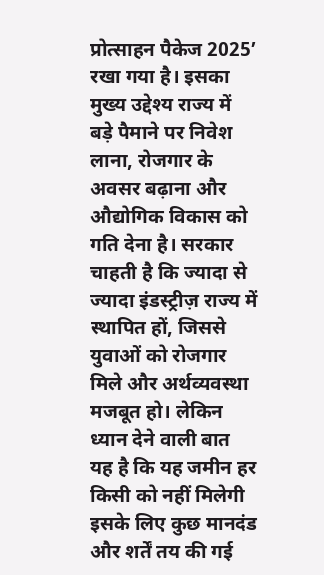प्रोत्साहन पैकेज 2025’ रखा गया है। इसका मुख्य उद्देश्य राज्य में बड़े पैमाने पर निवेश लाना, रोजगार के अवसर बढ़ाना और औद्योगिक विकास को गति देना है। सरकार चाहती है कि ज्यादा से ज्यादा इंडस्ट्रीज़ राज्य में स्थापित हों, जिससे युवाओं को रोजगार मिले और अर्थव्यवस्था मजबूत हो। लेकिन ध्यान देने वाली बात यह है कि यह जमीन हर किसी को नहीं मिलेगी इसके लिए कुछ मानदंड और शर्तें तय की गई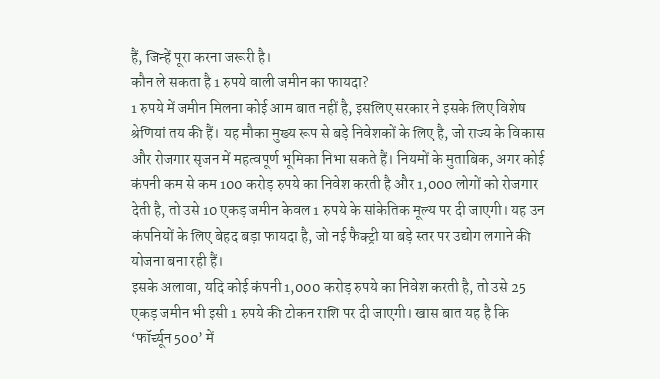हैं, जिन्हें पूरा करना जरूरी है।
कौन ले सकता है 1 रुपये वाली जमीन का फायदा?
1 रुपये में जमीन मिलना कोई आम बात नहीं है, इसलिए सरकार ने इसके लिए विशेष श्रेणियां तय की हैं। यह मौका मुख्य रूप से बड़े निवेशकों के लिए है, जो राज्य के विकास और रोजगार सृजन में महत्वपूर्ण भूमिका निभा सकते हैं। नियमों के मुताबिक, अगर कोई कंपनी कम से कम 100 करोड़ रुपये का निवेश करती है और 1,000 लोगों को रोजगार देती है, तो उसे 10 एकड़ जमीन केवल 1 रुपये के सांकेतिक मूल्य पर दी जाएगी। यह उन कंपनियों के लिए बेहद बड़ा फायदा है, जो नई फैक्ट्री या बड़े स्तर पर उद्योग लगाने की योजना बना रही हैं।
इसके अलावा, यदि कोई कंपनी 1,000 करोड़ रुपये का निवेश करती है, तो उसे 25 एकड़ जमीन भी इसी 1 रुपये की टोकन राशि पर दी जाएगी। खास बात यह है कि ‘फॉर्च्यून 500’ में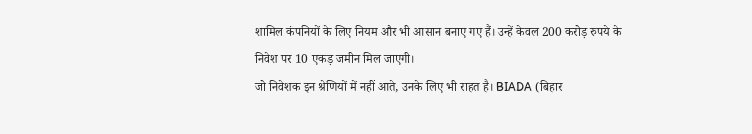शामिल कंपनियों के लिए नियम और भी आसान बनाए गए हैं। उन्हें केवल 200 करोड़ रुपये के निवेश पर 10 एकड़ जमीन मिल जाएगी।
जो निवेशक इन श्रेणियों में नहीं आते, उनके लिए भी राहत है। BIADA (बिहार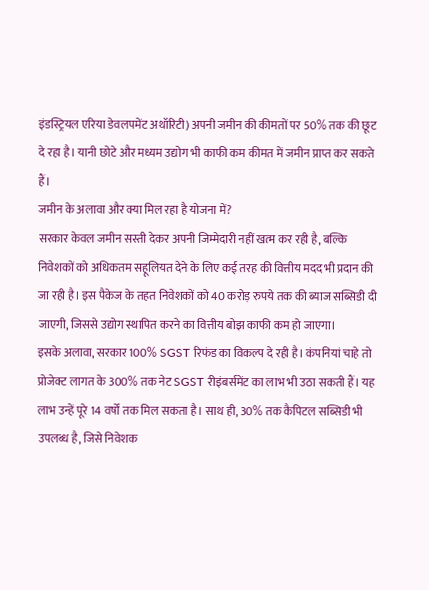इंडस्ट्रियल एरिया डेवलपमेंट अथॉरिटी) अपनी जमीन की कीमतों पर 50% तक की छूट दे रहा है। यानी छोटे और मध्यम उद्योग भी काफी कम कीमत में जमीन प्राप्त कर सकते हैं।
जमीन के अलावा और क्या मिल रहा है योजना में?
सरकार केवल जमीन सस्ती देकर अपनी जिम्मेदारी नहीं खत्म कर रही है, बल्कि निवेशकों को अधिकतम सहूलियत देने के लिए कई तरह की वित्तीय मदद भी प्रदान की जा रही है। इस पैकेज के तहत निवेशकों को 40 करोड़ रुपये तक की ब्याज सब्सिडी दी जाएगी, जिससे उद्योग स्थापित करने का वित्तीय बोझ काफी कम हो जाएगा।
इसके अलावा, सरकार 100% SGST रिफंड का विकल्प दे रही है। कंपनियां चाहे तो प्रोजेक्ट लागत के 300% तक नेट SGST रीइंबर्समेंट का लाभ भी उठा सकती हैं। यह लाभ उन्हें पूरे 14 वर्षों तक मिल सकता है। साथ ही, 30% तक कैपिटल सब्सिडी भी उपलब्ध है, जिसे निवेशक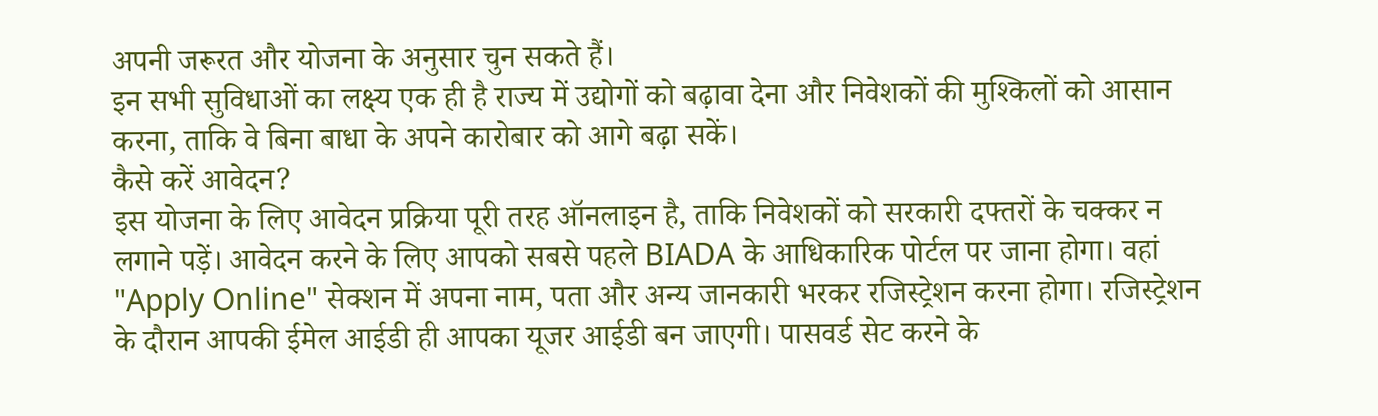अपनी जरूरत और योजना के अनुसार चुन सकते हैं।
इन सभी सुविधाओं का लक्ष्य एक ही है राज्य में उद्योगों को बढ़ावा देना और निवेशकों की मुश्किलों को आसान करना, ताकि वे बिना बाधा के अपने कारोबार को आगे बढ़ा सकें।
कैसे करें आवेदन?
इस योजना के लिए आवेदन प्रक्रिया पूरी तरह ऑनलाइन है, ताकि निवेशकों को सरकारी दफ्तरों के चक्कर न लगाने पड़ें। आवेदन करने के लिए आपको सबसे पहले BIADA के आधिकारिक पोर्टल पर जाना होगा। वहां "Apply Online" सेक्शन में अपना नाम, पता और अन्य जानकारी भरकर रजिस्ट्रेशन करना होगा। रजिस्ट्रेशन के दौरान आपकी ईमेल आईडी ही आपका यूजर आईडी बन जाएगी। पासवर्ड सेट करने के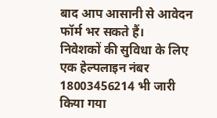बाद आप आसानी से आवेदन फॉर्म भर सकते हैं।
निवेशकों की सुविधा के लिए एक हेल्पलाइन नंबर 18003456214 भी जारी किया गया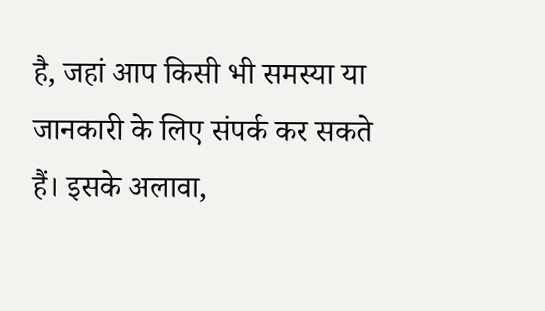है, जहां आप किसी भी समस्या या जानकारी के लिए संपर्क कर सकते हैं। इसके अलावा,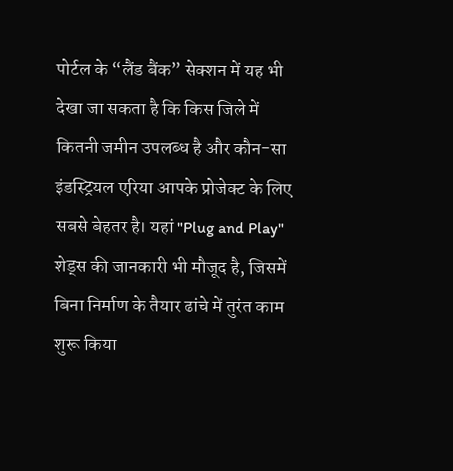पोर्टल के “लैंड बैंक” सेक्शन में यह भी देखा जा सकता है कि किस जिले में कितनी जमीन उपलब्ध है और कौन-सा इंडस्ट्रियल एरिया आपके प्रोजेक्ट के लिए सबसे बेहतर है। यहां "Plug and Play" शेड्स की जानकारी भी मौजूद है, जिसमें बिना निर्माण के तैयार ढांचे में तुरंत काम शुरू किया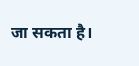जा सकता है।